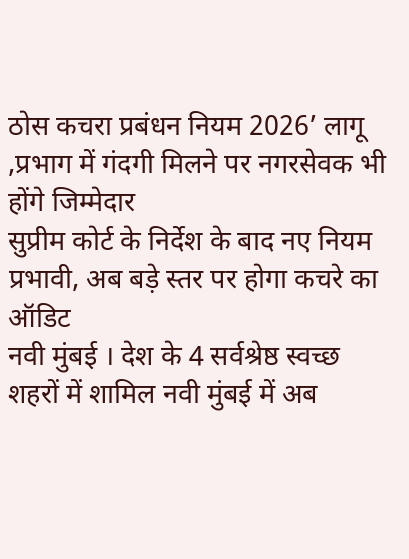ठोस कचरा प्रबंधन नियम 2026’ लागू ,प्रभाग में गंदगी मिलने पर नगरसेवक भी होंगे जिम्मेदार
सुप्रीम कोर्ट के निर्देश के बाद नए नियम प्रभावी, अब बड़े स्तर पर होगा कचरे का ऑडिट
नवी मुंबई । देश के 4 सर्वश्रेष्ठ स्वच्छ शहरों में शामिल नवी मुंबई में अब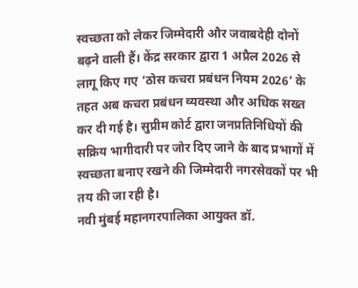स्वच्छता को लेकर जिम्मेदारी और जवाबदेही दोनों बढ़ने वाली हैं। केंद्र सरकार द्वारा 1 अप्रैल 2026 से लागू किए गए ‘ठोस कचरा प्रबंधन नियम 2026’ के तहत अब कचरा प्रबंधन व्यवस्था और अधिक सख्त कर दी गई है। सुप्रीम कोर्ट द्वारा जनप्रतिनिधियों की सक्रिय भागीदारी पर जोर दिए जाने के बाद प्रभागों में स्वच्छता बनाए रखने की जिम्मेदारी नगरसेवकों पर भी तय की जा रही है।
नवी मुंबई महानगरपालिका आयुक्त डॉ.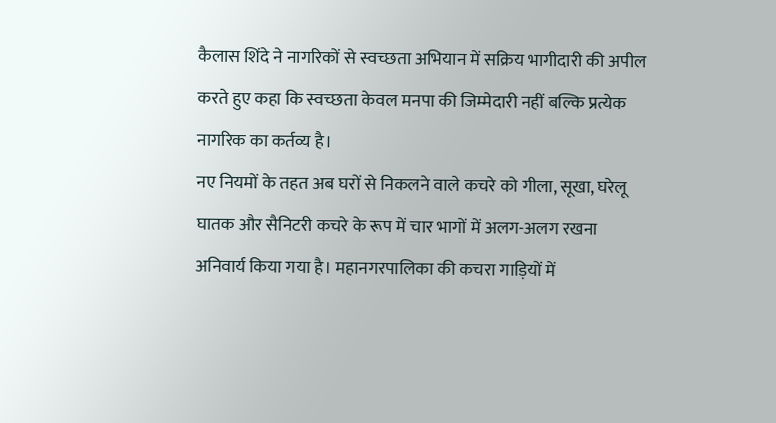कैलास शिंदे ने नागरिकों से स्वच्छता अभियान में सक्रिय भागीदारी की अपील करते हुए कहा कि स्वच्छता केवल मनपा की जिम्मेदारी नहीं बल्कि प्रत्येक नागरिक का कर्तव्य है।
नए नियमों के तहत अब घरों से निकलने वाले कचरे को गीला, सूखा, घरेलू घातक और सैनिटरी कचरे के रूप में चार भागों में अलग-अलग रखना अनिवार्य किया गया है। महानगरपालिका की कचरा गाड़ियों में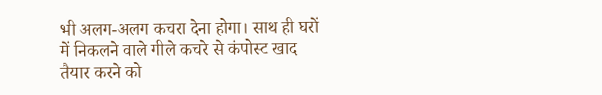भी अलग-अलग कचरा देना होगा। साथ ही घरों में निकलने वाले गीले कचरे से कंपोस्ट खाद तैयार करने को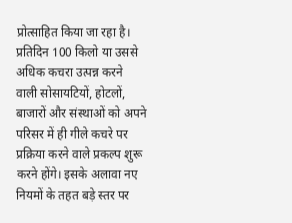प्रोत्साहित किया जा रहा है।
प्रतिदिन 100 किलो या उससे अधिक कचरा उत्पन्न करने वाली सोसायटियों, होटलों, बाजारों और संस्थाओं को अपने परिसर में ही गीले कचरे पर प्रक्रिया करने वाले प्रकल्प शुरू करने होंगे। इसके अलावा नए नियमों के तहत बड़े स्तर पर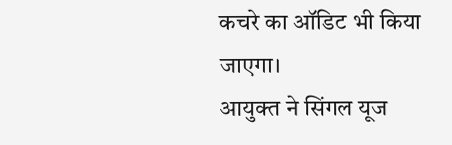कचरे का ऑडिट भी किया जाएगा।
आयुक्त ने सिंगल यूज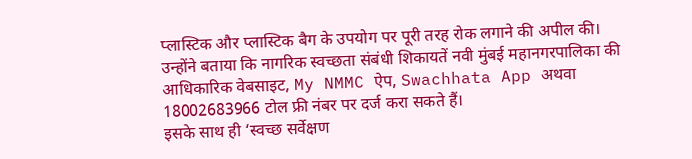प्लास्टिक और प्लास्टिक बैग के उपयोग पर पूरी तरह रोक लगाने की अपील की। उन्होंने बताया कि नागरिक स्वच्छता संबंधी शिकायतें नवी मुंबई महानगरपालिका की आधिकारिक वेबसाइट, My NMMC ऐप, Swachhata App अथवा 18002683966 टोल फ्री नंबर पर दर्ज करा सकते हैं।
इसके साथ ही ‘स्वच्छ सर्वेक्षण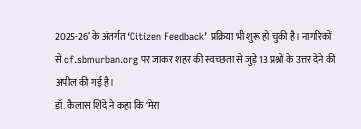2025-26’ के अंतर्गत ‘Citizen Feedback’ प्रक्रिया भी शुरू हो चुकी है। नागरिकों से cf.sbmurban.org पर जाकर शहर की स्वच्छता से जुड़े 13 प्रश्नों के उत्तर देने की अपील की गई है।
डॉ. कैलास शिंदे ने कहा कि ‘मेरा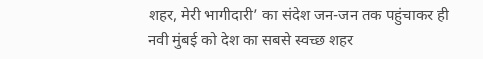शहर, मेरी भागीदारी’ का संदेश जन-जन तक पहुंचाकर ही नवी मुंबई को देश का सबसे स्वच्छ शहर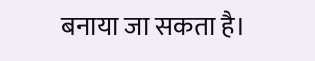बनाया जा सकता है।